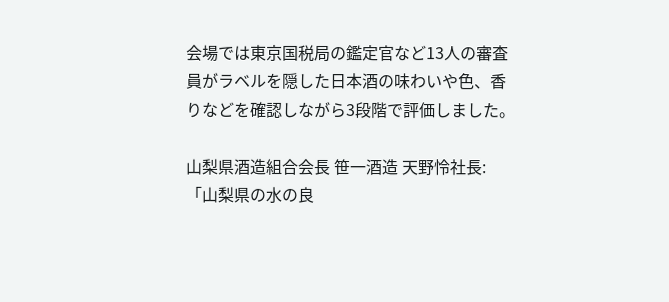会場では東京国税局の鑑定官など13人の審査員がラベルを隠した日本酒の味わいや色、香りなどを確認しながら3段階で評価しました。

山梨県酒造組合会長 笹一酒造 天野怜社長:
「山梨県の水の良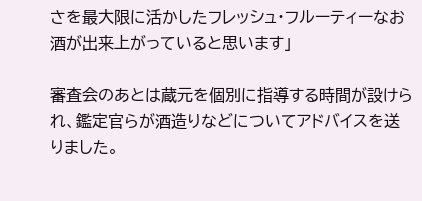さを最大限に活かしたフレッシュ・フルーティーなお酒が出来上がっていると思います」

審査会のあとは蔵元を個別に指導する時間が設けられ、鑑定官らが酒造りなどについてアドバイスを送りました。